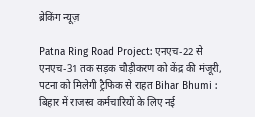ब्रेकिंग न्यूज़

Patna Ring Road Project: एनएच-22 से एनएच-31 तक सड़क चौड़ीकरण को केंद्र की मंजूरी, पटना को मिलेगी ट्रैफिक से राहत Bihar Bhumi : बिहार में राजस्व कर्मचारियों के लिए नई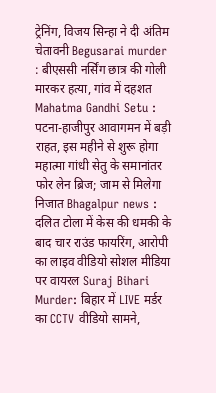ट्रेनिंग, विजय सिन्हा ने दी अंतिम चेतावनी Begusarai murder : बीएससी नर्सिंग छात्र की गोली मारकर हत्या, गांव में दहशत Mahatma Gandhi Setu : पटना-हाजीपुर आवागमन में बड़ी राहत, इस महीने से शुरू होगा महात्मा गांधी सेतु के समानांतर फोर लेन ब्रिज; जाम से मिलेगा निजात Bhagalpur news : दलित टोला में केस की धमकी के बाद चार राउंड फायरिंग, आरोपी का लाइव वीडियो सोशल मीडिया पर वायरल Suraj Bihari Murder: बिहार में LIVE मर्डर का CCTV वीडियो सामने,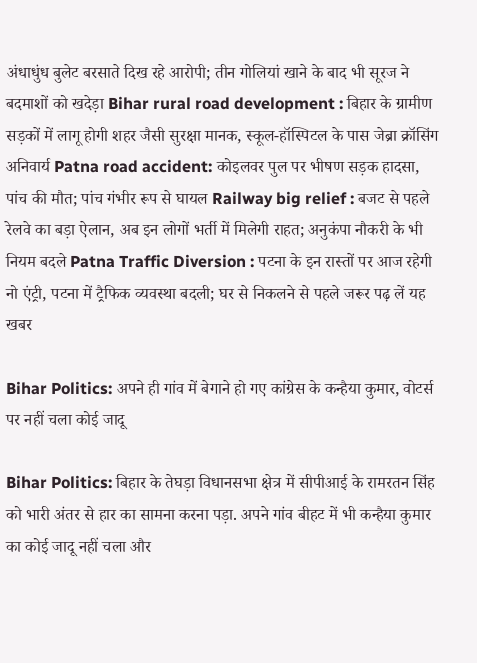अंधाधुंध बुलेट बरसाते दिख रहे आरोपी; तीन गोलियां खाने के बाद भी सूरज ने बदमाशों को खदेड़ा Bihar rural road development : बिहार के ग्रामीण सड़कों में लागू होगी शहर जैसी सुरक्षा मानक, स्कूल-हॉस्पिटल के पास जेब्रा क्रॉसिंग अनिवार्य Patna road accident: कोइलवर पुल पर भीषण सड़क हादसा, पांच की मौत; पांच गंभीर रूप से घायल Railway big relief : बजट से पहले रेलवे का बड़ा ऐलान, अब इन लोगों भर्ती में मिलेगी राहत; अनुकंपा नौकरी के भी नियम बदले Patna Traffic Diversion : पटना के इन रास्तों पर आज रहेगी नो एंट्री, पटना में ट्रैफिक व्यवस्था बदली; घर से निकलने से पहले जरूर पढ़ लें यह खबर

Bihar Politics: अपने ही गांव में बेगाने हो गए कांग्रेस के कन्हैया कुमार, वोटर्स पर नहीं चला कोई जादू

Bihar Politics: बिहार के तेघड़ा विधानसभा क्षेत्र में सीपीआई के रामरतन सिंह को भारी अंतर से हार का सामना करना पड़ा. अपने गांव बीहट में भी कन्हैया कुमार का कोई जादू नहीं चला और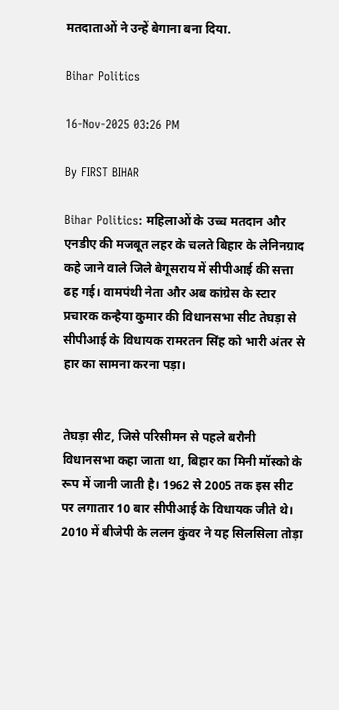मतदाताओं ने उन्हें बेगाना बना दिया.

Bihar Politics

16-Nov-2025 03:26 PM

By FIRST BIHAR

Bihar Politics: महिलाओं के उच्च मतदान और एनडीए की मजबूत लहर के चलते बिहार के लेनिनग्राद कहे जाने वाले जिले बेगूसराय में सीपीआई की सत्ता ढह गई। वामपंथी नेता और अब कांग्रेस के स्टार प्रचारक कन्हैया कुमार की विधानसभा सीट तेघड़ा से सीपीआई के विधायक रामरतन सिंह को भारी अंतर से हार का सामना करना पड़ा।


तेघड़ा सीट, जिसे परिसीमन से पहले बरौनी विधानसभा कहा जाता था, बिहार का मिनी मॉस्को के रूप में जानी जाती है। 1962 से 2005 तक इस सीट पर लगातार 10 बार सीपीआई के विधायक जीते थे। 2010 में बीजेपी के ललन कुंवर ने यह सिलसिला तोड़ा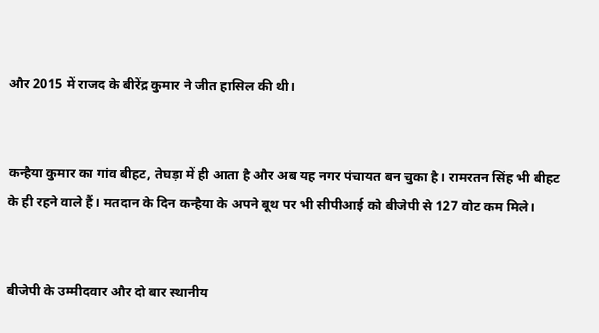और 2015 में राजद के बीरेंद्र कुमार ने जीत हासिल की थी।


कन्हैया कुमार का गांव बीहट, तेघड़ा में ही आता है और अब यह नगर पंचायत बन चुका है। रामरतन सिंह भी बीहट के ही रहने वाले हैं। मतदान के दिन कन्हैया के अपने बूथ पर भी सीपीआई को बीजेपी से 127 वोट कम मिले।


बीजेपी के उम्मीदवार और दो बार स्थानीय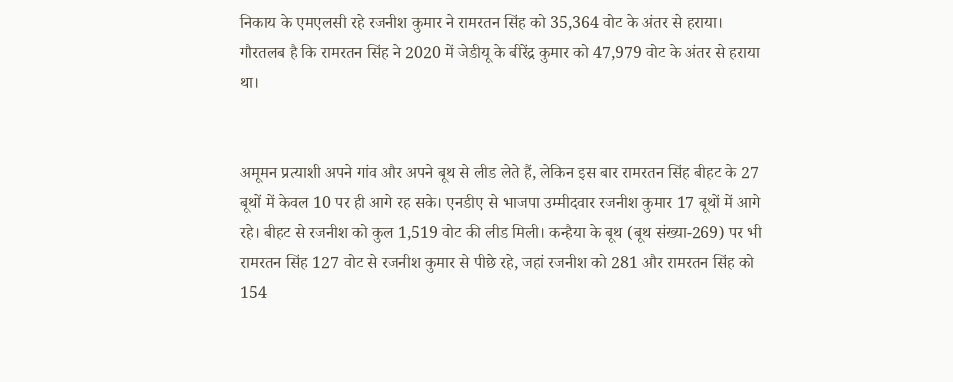निकाय के एमएलसी रहे रजनीश कुमार ने रामरतन सिंह को 35,364 वोट के अंतर से हराया। गौरतलब है कि रामरतन सिंह ने 2020 में जेडीयू के बीरेंद्र कुमार को 47,979 वोट के अंतर से हराया था।


अमूमन प्रत्याशी अपने गांव और अपने बूथ से लीड लेते हैं, लेकिन इस बार रामरतन सिंह बीहट के 27 बूथों में केवल 10 पर ही आगे रह सके। एनडीए से भाजपा उम्मीदवार रजनीश कुमार 17 बूथों में आगे रहे। बीहट से रजनीश को कुल 1,519 वोट की लीड मिली। कन्हैया के बूथ (बूथ संख्या-269) पर भी रामरतन सिंह 127 वोट से रजनीश कुमार से पीछे रहे, जहां रजनीश को 281 और रामरतन सिंह को 154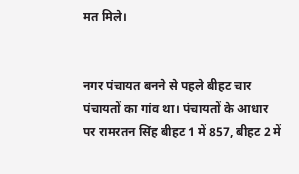मत मिले।


नगर पंचायत बनने से पहले बीहट चार पंचायतों का गांव था। पंचायतों के आधार पर रामरतन सिंह बीहट 1 में 857, बीहट 2 में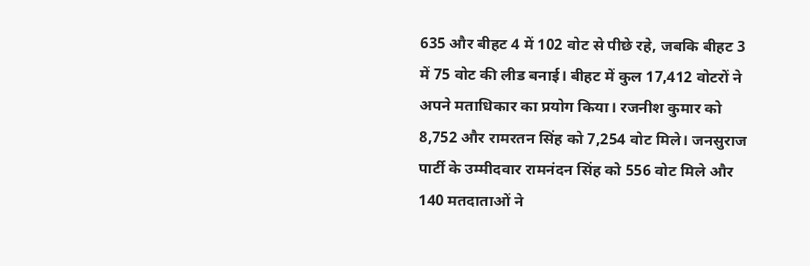635 और बीहट 4 में 102 वोट से पीछे रहे, जबकि बीहट 3 में 75 वोट की लीड बनाई। बीहट में कुल 17,412 वोटरों ने अपने मताधिकार का प्रयोग किया। रजनीश कुमार को 8,752 और रामरतन सिंह को 7,254 वोट मिले। जनसुराज पार्टी के उम्मीदवार रामनंदन सिंह को 556 वोट मिले और 140 मतदाताओं ने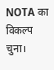NOTA का विकल्प चुना।